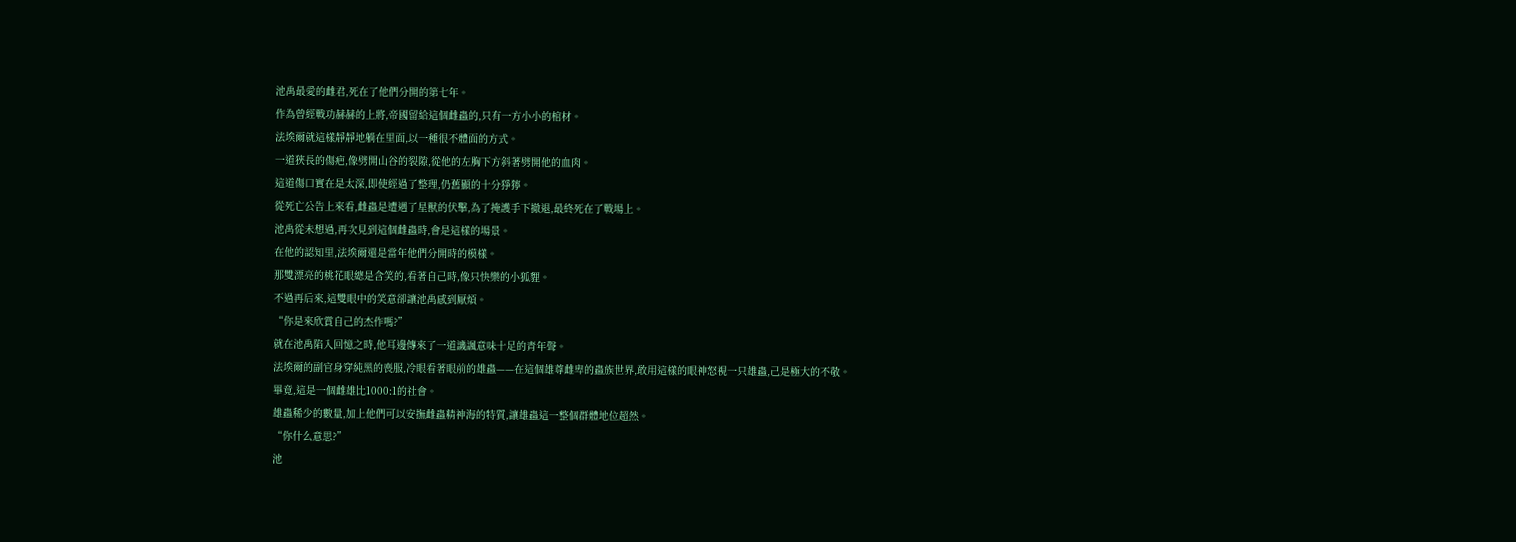池禹最愛的雌君,死在了他們分開的第七年。
作為曾經戰功赫赫的上將,帝國留給這個雌蟲的,只有一方小小的棺材。
法埃爾就這樣靜靜地躺在里面,以一種很不體面的方式。
一道狹長的傷疤,像劈開山谷的裂隙,從他的左胸下方斜著劈開他的血肉。
這道傷口實在是太深,即使經過了整理,仍舊顯的十分猙獰。
從死亡公告上來看,雌蟲是遭遇了星獸的伏擊,為了掩護手下撤退,最終死在了戰場上。
池禹從未想過,再次見到這個雌蟲時,會是這樣的場景。
在他的認知里,法埃爾還是當年他們分開時的模樣。
那雙漂亮的桃花眼總是含笑的,看著自己時,像只快樂的小狐貍。
不過再后來,這雙眼中的笑意卻讓池禹感到厭煩。
“你是來欣賞自己的杰作嗎?”
就在池禹陷入回憶之時,他耳邊傳來了一道譏諷意味十足的青年聲。
法埃爾的副官身穿純黑的喪服,冷眼看著眼前的雄蟲——在這個雄尊雌卑的蟲族世界,敢用這樣的眼神怒視一只雄蟲,己是極大的不敬。
畢竟,這是一個雌雄比1000:1的社會。
雄蟲稀少的數量,加上他們可以安撫雌蟲精神海的特質,讓雄蟲這一整個群體地位超然。
“你什么意思?”
池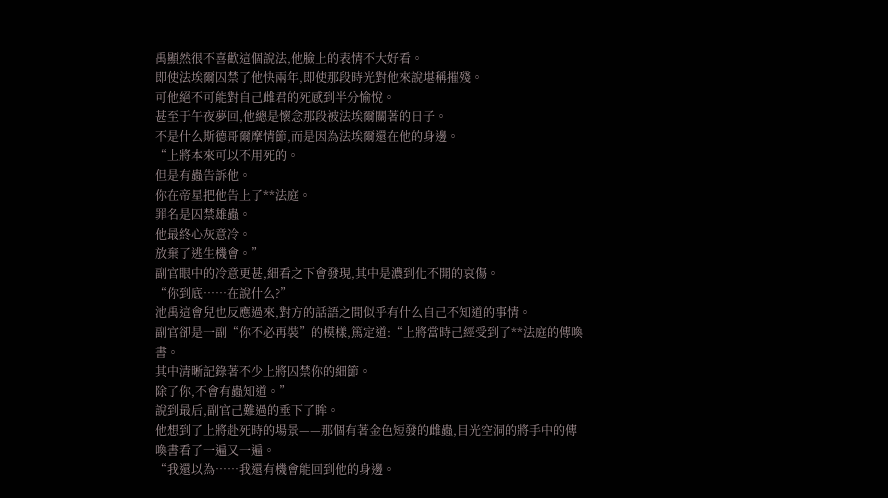禹顯然很不喜歡這個說法,他臉上的表情不大好看。
即使法埃爾囚禁了他快兩年,即使那段時光對他來說堪稱摧殘。
可他絕不可能對自己雌君的死感到半分愉悅。
甚至于午夜夢回,他總是懷念那段被法埃爾關著的日子。
不是什么斯德哥爾摩情節,而是因為法埃爾還在他的身邊。
“上將本來可以不用死的。
但是有蟲告訴他。
你在帝星把他告上了**法庭。
罪名是囚禁雄蟲。
他最終心灰意冷。
放棄了逃生機會。”
副官眼中的冷意更甚,細看之下會發現,其中是濃到化不開的哀傷。
“你到底……在說什么?”
池禹這會兒也反應過來,對方的話語之間似乎有什么自己不知道的事情。
副官卻是一副“你不必再裝”的模樣,篤定道:“上將當時己經受到了**法庭的傳喚書。
其中清晰記錄著不少上將囚禁你的細節。
除了你,不會有蟲知道。”
說到最后,副官己難過的垂下了眸。
他想到了上將赴死時的場景——那個有著金色短發的雌蟲,目光空洞的將手中的傳喚書看了一遍又一遍。
“我還以為……我還有機會能回到他的身邊。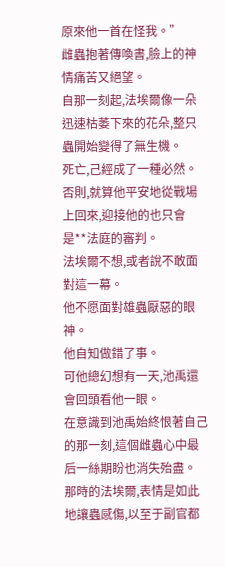原來他一首在怪我。”
雌蟲抱著傳喚書,臉上的神情痛苦又絕望。
自那一刻起,法埃爾像一朵迅速枯萎下來的花朵,整只蟲開始變得了無生機。
死亡,己經成了一種必然。
否則,就算他平安地從戰場上回來,迎接他的也只會是**法庭的審判。
法埃爾不想,或者說不敢面對這一幕。
他不愿面對雄蟲厭惡的眼神。
他自知做錯了事。
可他總幻想有一天,池禹還會回頭看他一眼。
在意識到池禹始終恨著自己的那一刻,這個雌蟲心中最后一絲期盼也消失殆盡。
那時的法埃爾,表情是如此地讓蟲感傷,以至于副官都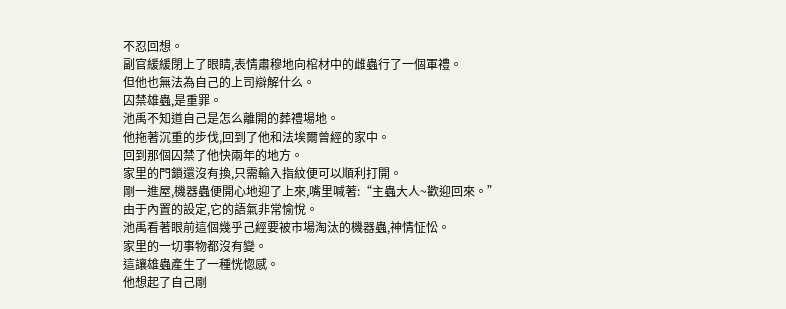不忍回想。
副官緩緩閉上了眼睛,表情肅穆地向棺材中的雌蟲行了一個軍禮。
但他也無法為自己的上司辯解什么。
囚禁雄蟲,是重罪。
池禹不知道自己是怎么離開的葬禮場地。
他拖著沉重的步伐,回到了他和法埃爾曾經的家中。
回到那個囚禁了他快兩年的地方。
家里的門鎖還沒有換,只需輸入指紋便可以順利打開。
剛一進屋,機器蟲便開心地迎了上來,嘴里喊著:“主蟲大人~歡迎回來。”
由于內置的設定,它的語氣非常愉悅。
池禹看著眼前這個幾乎己經要被市場淘汰的機器蟲,神情怔忪。
家里的一切事物都沒有變。
這讓雄蟲產生了一種恍惚感。
他想起了自己剛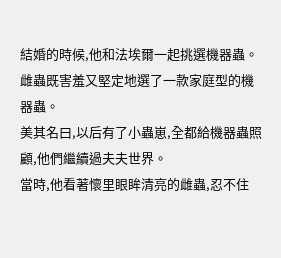結婚的時候,他和法埃爾一起挑選機器蟲。
雌蟲既害羞又堅定地選了一款家庭型的機器蟲。
美其名曰,以后有了小蟲崽,全都給機器蟲照顧,他們繼續過夫夫世界。
當時,他看著懷里眼眸清亮的雌蟲,忍不住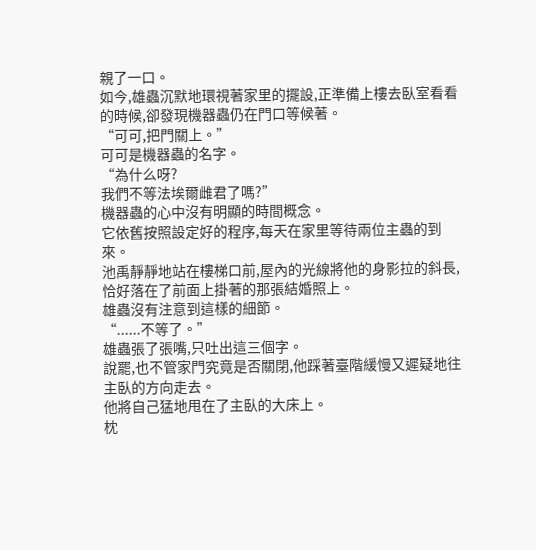親了一口。
如今,雄蟲沉默地環視著家里的擺設,正準備上樓去臥室看看的時候,卻發現機器蟲仍在門口等候著。
“可可,把門關上。”
可可是機器蟲的名字。
“為什么呀?
我們不等法埃爾雌君了嗎?”
機器蟲的心中沒有明顯的時間概念。
它依舊按照設定好的程序,每天在家里等待兩位主蟲的到來。
池禹靜靜地站在樓梯口前,屋內的光線將他的身影拉的斜長,恰好落在了前面上掛著的那張結婚照上。
雄蟲沒有注意到這樣的細節。
“......不等了。”
雄蟲張了張嘴,只吐出這三個字。
說罷,也不管家門究竟是否關閉,他踩著臺階緩慢又遲疑地往主臥的方向走去。
他將自己猛地甩在了主臥的大床上。
枕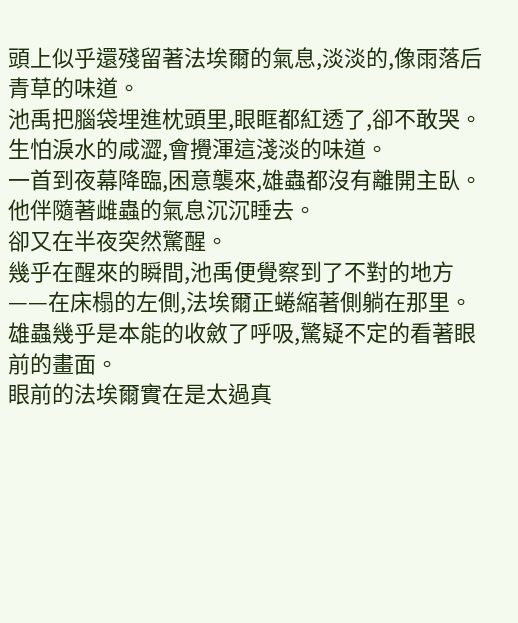頭上似乎還殘留著法埃爾的氣息,淡淡的,像雨落后青草的味道。
池禹把腦袋埋進枕頭里,眼眶都紅透了,卻不敢哭。
生怕淚水的咸澀,會攪渾這淺淡的味道。
一首到夜幕降臨,困意襲來,雄蟲都沒有離開主臥。
他伴隨著雌蟲的氣息沉沉睡去。
卻又在半夜突然驚醒。
幾乎在醒來的瞬間,池禹便覺察到了不對的地方——在床榻的左側,法埃爾正蜷縮著側躺在那里。
雄蟲幾乎是本能的收斂了呼吸,驚疑不定的看著眼前的畫面。
眼前的法埃爾實在是太過真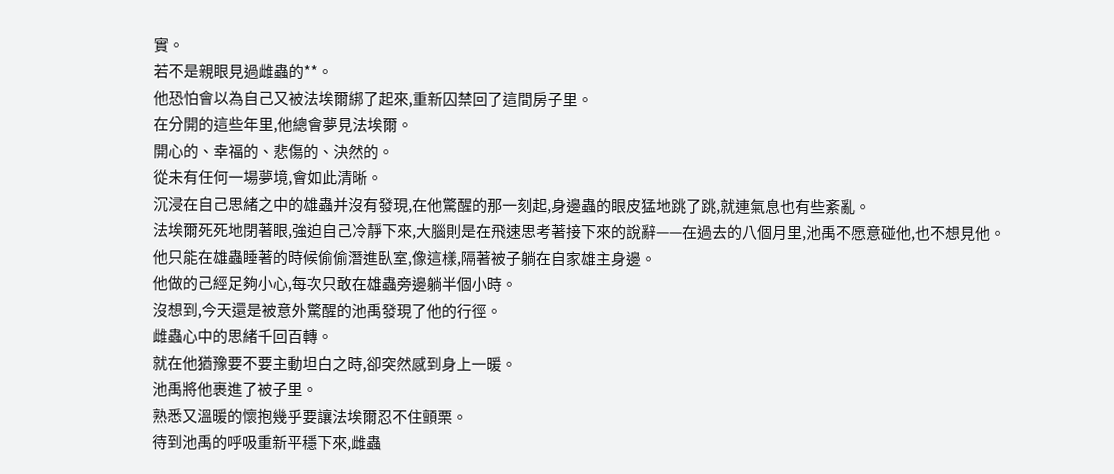實。
若不是親眼見過雌蟲的**。
他恐怕會以為自己又被法埃爾綁了起來,重新囚禁回了這間房子里。
在分開的這些年里,他總會夢見法埃爾。
開心的、幸福的、悲傷的、決然的。
從未有任何一場夢境,會如此清晰。
沉浸在自己思緒之中的雄蟲并沒有發現,在他驚醒的那一刻起,身邊蟲的眼皮猛地跳了跳,就連氣息也有些紊亂。
法埃爾死死地閉著眼,強迫自己冷靜下來,大腦則是在飛速思考著接下來的說辭——在過去的八個月里,池禹不愿意碰他,也不想見他。
他只能在雄蟲睡著的時候偷偷潛進臥室,像這樣,隔著被子躺在自家雄主身邊。
他做的己經足夠小心,每次只敢在雄蟲旁邊躺半個小時。
沒想到,今天還是被意外驚醒的池禹發現了他的行徑。
雌蟲心中的思緒千回百轉。
就在他猶豫要不要主動坦白之時,卻突然感到身上一暖。
池禹將他裹進了被子里。
熟悉又溫暖的懷抱幾乎要讓法埃爾忍不住顫栗。
待到池禹的呼吸重新平穩下來,雌蟲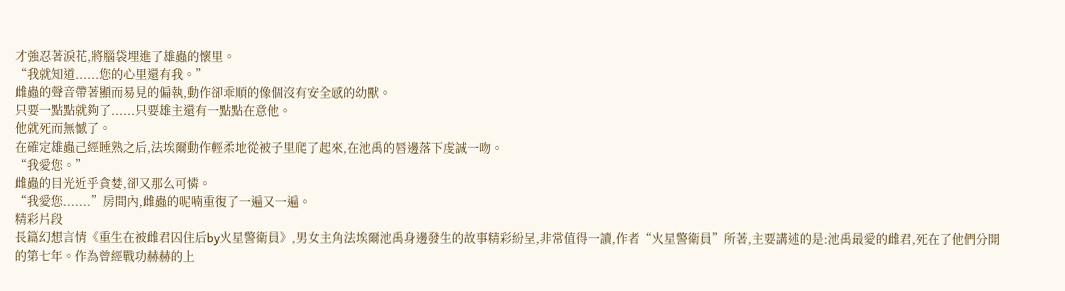才強忍著淚花,將腦袋埋進了雄蟲的懷里。
“我就知道......您的心里還有我。”
雌蟲的聲音帶著顯而易見的偏執,動作卻乖順的像個沒有安全感的幼獸。
只要一點點就夠了......只要雄主還有一點點在意他。
他就死而無憾了。
在確定雄蟲己經睡熟之后,法埃爾動作輕柔地從被子里爬了起來,在池禹的唇邊落下虔誠一吻。
“我愛您。”
雌蟲的目光近乎貪婪,卻又那么可憐。
“我愛您.......”房間內,雌蟲的呢喃重復了一遍又一遍。
精彩片段
長篇幻想言情《重生在被雌君囚住后by火星警衛員》,男女主角法埃爾池禹身邊發生的故事精彩紛呈,非常值得一讀,作者“火星警衛員”所著,主要講述的是:池禹最愛的雌君,死在了他們分開的第七年。作為曾經戰功赫赫的上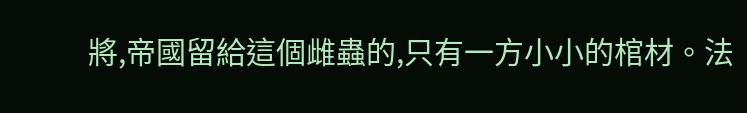將,帝國留給這個雌蟲的,只有一方小小的棺材。法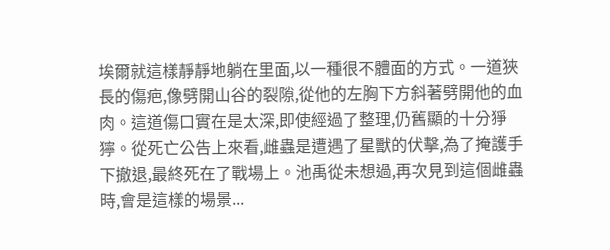埃爾就這樣靜靜地躺在里面,以一種很不體面的方式。一道狹長的傷疤,像劈開山谷的裂隙,從他的左胸下方斜著劈開他的血肉。這道傷口實在是太深,即使經過了整理,仍舊顯的十分猙獰。從死亡公告上來看,雌蟲是遭遇了星獸的伏擊,為了掩護手下撤退,最終死在了戰場上。池禹從未想過,再次見到這個雌蟲時,會是這樣的場景...